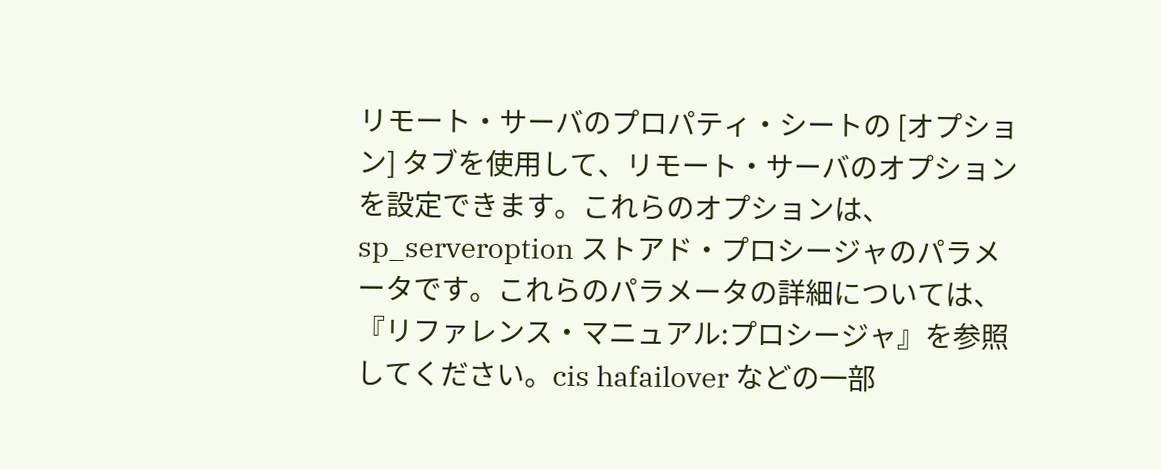リモート・サーバのプロパティ・シートの [オプション] タブを使用して、リモート・サーバのオプションを設定できます。これらのオプションは、sp_serveroption ストアド・プロシージャのパラメータです。これらのパラメータの詳細については、『リファレンス・マニュアル:プロシージャ』を参照してください。cis hafailover などの一部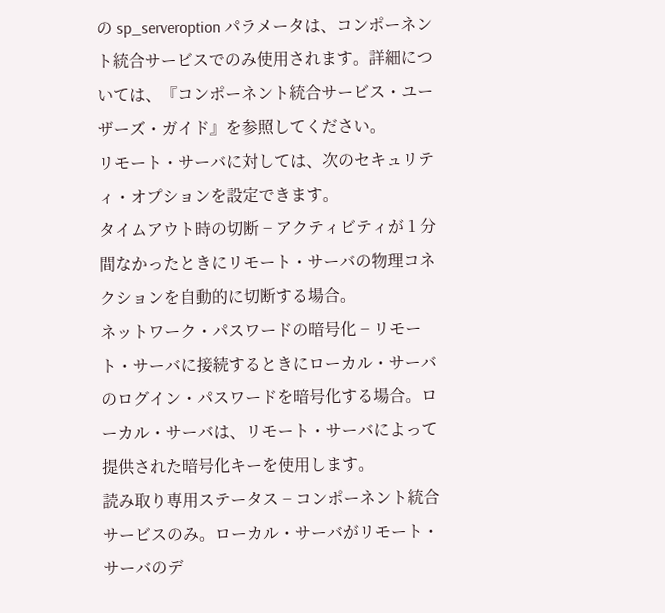の sp_serveroption パラメータは、コンポーネント統合サービスでのみ使用されます。詳細については、『コンポーネント統合サービス・ユーザーズ・ガイド』を参照してください。
リモート・サーバに対しては、次のセキュリティ・オプションを設定できます。
タイムアウト時の切断 − アクティビティが 1 分間なかったときにリモート・サーバの物理コネクションを自動的に切断する場合。
ネットワーク・パスワードの暗号化 − リモート・サーバに接続するときにローカル・サーバのログイン・パスワードを暗号化する場合。ローカル・サーバは、リモート・サーバによって提供された暗号化キーを使用します。
読み取り専用ステータス − コンポーネント統合サービスのみ。ローカル・サーバがリモート・サーバのデ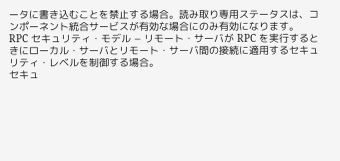ータに書き込むことを禁止する場合。読み取り専用ステータスは、コンポーネント統合サービスが有効な場合にのみ有効になります。
RPC セキュリティ・モデル − リモート・サーバが RPC を実行するときにローカル・サーバとリモート・サーバ間の接続に適用するセキュリティ・レベルを制御する場合。
セキュ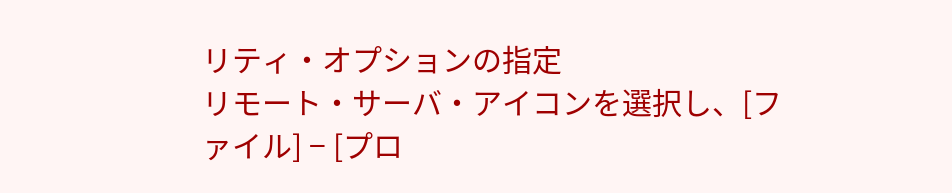リティ・オプションの指定
リモート・サーバ・アイコンを選択し、[ファイル] − [プロ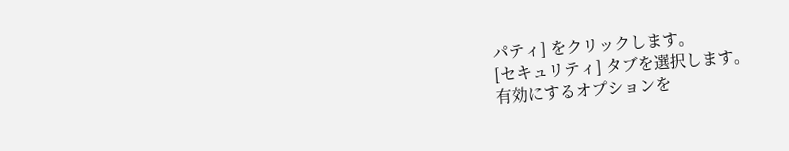パティ] をクリックします。
[セキュリティ] タブを選択します。
有効にするオプションを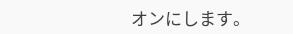オンにします。